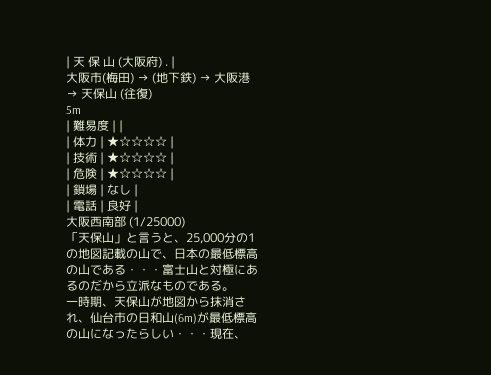| 天 保 山 (大阪府) . |
大阪市(梅田) → (地下鉄) → 大阪港 → 天保山 (往復)
5m
| 難易度 | |
| 体力 | ★☆☆☆☆ |
| 技術 | ★☆☆☆☆ |
| 危険 | ★☆☆☆☆ |
| 鎖場 | なし |
| 電話 | 良好 |
大阪西南部 (1/25000)
「天保山」と言うと、25,000分の1の地図記載の山で、日本の最低標高の山である・・・富士山と対極にあるのだから立派なものである。
一時期、天保山が地図から抹消され、仙台市の日和山(6m)が最低標高の山になったらしい・・・現在、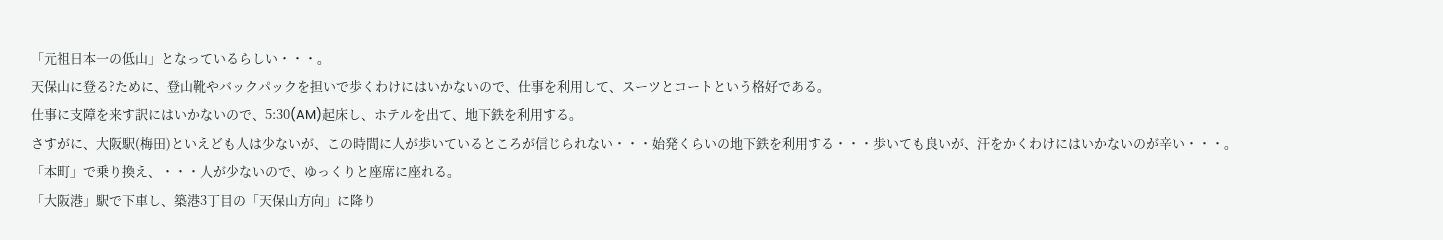「元祖日本一の低山」となっているらしい・・・。
天保山に登る?ために、登山靴やバックパックを担いで歩くわけにはいかないので、仕事を利用して、スーツとコートという格好である。
仕事に支障を来す訳にはいかないので、5:30(AM)起床し、ホテルを出て、地下鉄を利用する。
さすがに、大阪駅(梅田)といえども人は少ないが、この時間に人が歩いているところが信じられない・・・始発くらいの地下鉄を利用する・・・歩いても良いが、汗をかくわけにはいかないのが辛い・・・。
「本町」で乗り換え、・・・人が少ないので、ゆっくりと座席に座れる。
「大阪港」駅で下車し、築港3丁目の「天保山方向」に降り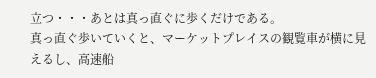立つ・・・あとは真っ直ぐに歩くだけである。
真っ直ぐ歩いていくと、マーケットプレイスの観覧車が横に見えるし、高速船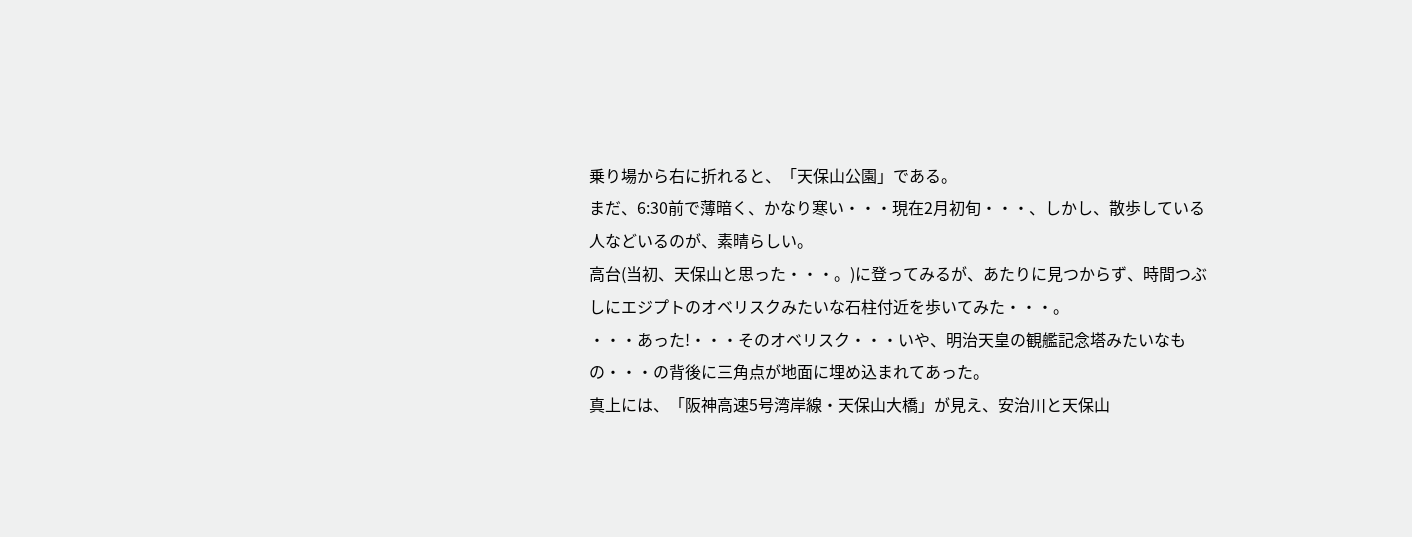乗り場から右に折れると、「天保山公園」である。
まだ、6:30前で薄暗く、かなり寒い・・・現在2月初旬・・・、しかし、散歩している人などいるのが、素晴らしい。
高台(当初、天保山と思った・・・。)に登ってみるが、あたりに見つからず、時間つぶしにエジプトのオベリスクみたいな石柱付近を歩いてみた・・・。
・・・あった!・・・そのオベリスク・・・いや、明治天皇の観艦記念塔みたいなもの・・・の背後に三角点が地面に埋め込まれてあった。
真上には、「阪神高速5号湾岸線・天保山大橋」が見え、安治川と天保山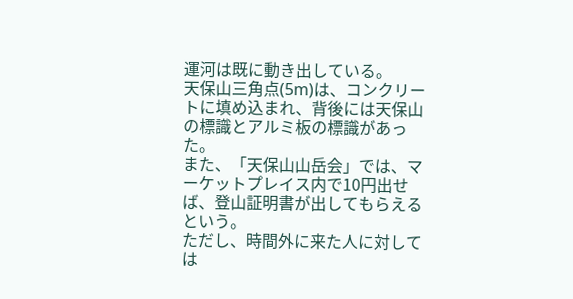運河は既に動き出している。
天保山三角点(5m)は、コンクリートに填め込まれ、背後には天保山の標識とアルミ板の標識があった。
また、「天保山山岳会」では、マーケットプレイス内で10円出せば、登山証明書が出してもらえるという。
ただし、時間外に来た人に対しては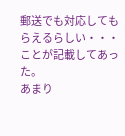郵送でも対応してもらえるらしい・・・ことが記載してあった。
あまり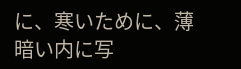に、寒いために、薄暗い内に写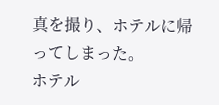真を撮り、ホテルに帰ってしまった。
ホテル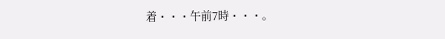着・・・午前7時・・・。